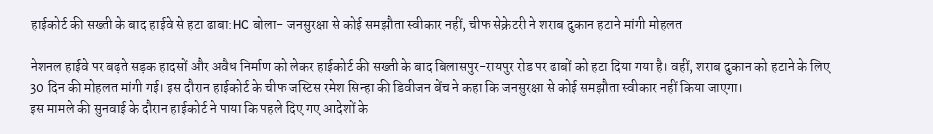हाईकोर्ट की सख्ती के बाद हाईवे से हटा ढाबा:HC बोला- जनसुरक्षा से कोई समझौता स्वीकार नहीं, चीफ सेक्रेटरी ने शराब दुकान हटाने मांगी मोहलत

नेशनल हाईवे पर बढ़ते सड़क हादसों और अवैध निर्माण को लेकर हाईकोर्ट की सख्ती के बाद बिलासपुर-रायपुर रोड पर ढाबों को हटा दिया गया है। वहीं, शराब दुकान को हटाने के लिए 30 दिन की मोहलत मांगी गई। इस दौरान हाईकोर्ट के चीफ जस्टिस रमेश सिन्हा की डिवीजन बेंच ने कहा कि जनसुरक्षा से कोई समझौता स्वीकार नहीं किया जाएगा।
इस मामले की सुनवाई के दौरान हाईकोर्ट ने पाया कि पहले दिए गए आदेशों के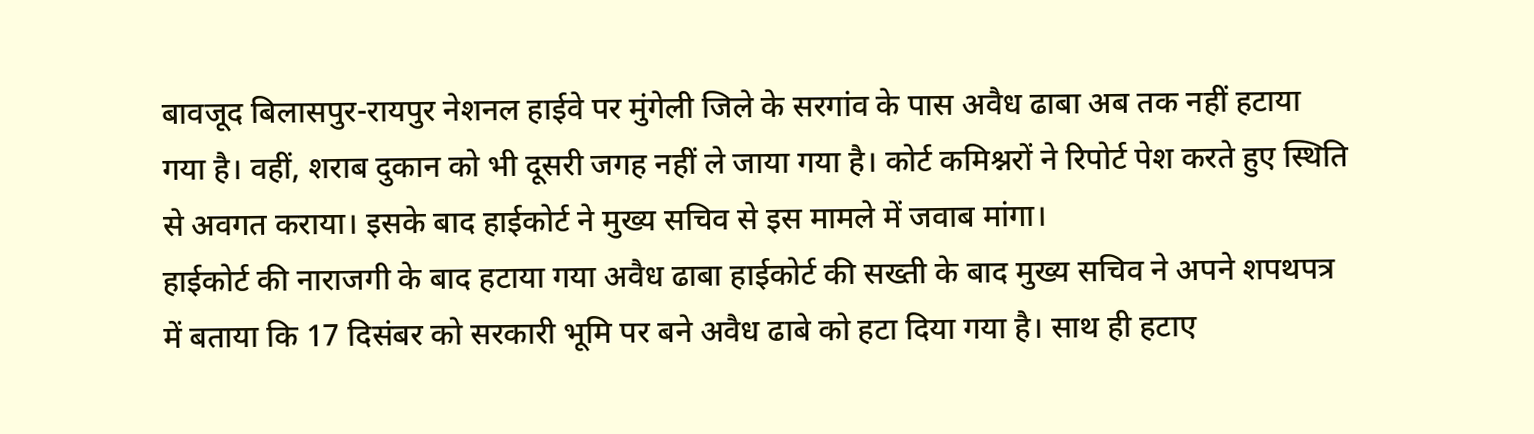बावजूद बिलासपुर-रायपुर नेशनल हाईवे पर मुंगेली जिले के सरगांव के पास अवैध ढाबा अब तक नहीं हटाया गया है। वहीं, शराब दुकान को भी दूसरी जगह नहीं ले जाया गया है। कोर्ट कमिश्नरों ने रिपोर्ट पेश करते हुए स्थिति से अवगत कराया। इसके बाद हाईकोर्ट ने मुख्य सचिव से इस मामले में जवाब मांगा।
हाईकोर्ट की नाराजगी के बाद हटाया गया अवैध ढाबा हाईकोर्ट की सख्ती के बाद मुख्य सचिव ने अपने शपथपत्र में बताया कि 17 दिसंबर को सरकारी भूमि पर बने अवैध ढाबे को हटा दिया गया है। साथ ही हटाए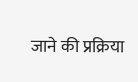जाने की प्रक्रिया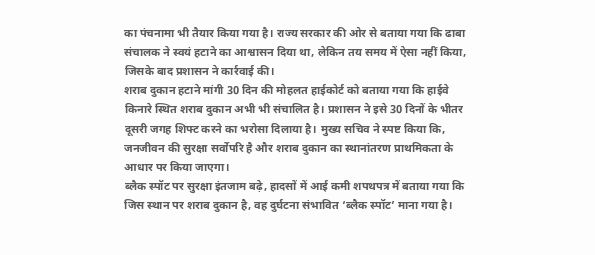का पंचनामा भी तैयार किया गया है। राज्य सरकार की ओर से बताया गया कि ढाबा संचालक ने स्वयं हटाने का आश्वासन दिया था, लेकिन तय समय में ऐसा नहीं किया, जिसके बाद प्रशासन ने कार्रवाई की।
शराब दुकान हटाने मांगी 30 दिन की मोहलत हाईकोर्ट को बताया गया कि हाईवे किनारे स्थित शराब दुकान अभी भी संचालित है। प्रशासन ने इसे 30 दिनों के भीतर दूसरी जगह शिफ्ट करने का भरोसा दिलाया है। मुख्य सचिव ने स्पष्ट किया कि, जनजीवन की सुरक्षा सर्वोपरि है और शराब दुकान का स्थानांतरण प्राथमिकता के आधार पर किया जाएगा।
ब्लैक स्पॉट पर सुरक्षा इंतजाम बढ़े, हादसों में आई कमी शपथपत्र में बताया गया कि जिस स्थान पर शराब दुकान है, वह दुर्घटना संभावित ‘ब्लैक स्पॉट’ माना गया है।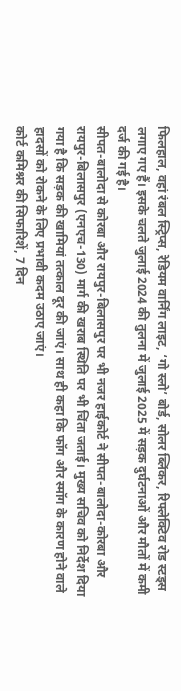फिलहाल, वहां रंबल स्ट्रिप्स, रेडियम वार्निंग लाइट, ‘गो स्लो’ बोर्ड, सोलर ब्लिंकर, रिफ्लेक्टिव रोड स्टड्स लगाए गए हैं। इसके चलते जुलाई 2024 की तुलना में जुलाई 2025 में सड़क दुर्घटनाओं और मौतों में कमी दर्ज की गई है।
सीपत-बालोदा से कोरबा और रायपुर-बिलासपुर पर भी नजर हाईकोर्ट ने सीपत-बालोदा-कोरबा और रायपुर-बिलासपुर (एनएच-130) मार्ग की खराब स्थिति पर भी चिंता जताई। मुख्य सचिव को निर्देश दिया गया है कि सड़क की खामियां तत्काल दूर की जाएं। साथ ही कहा कि फॉग और स्मॉग के कारण होने वाले हादसों को रोकने के लिए प्रभावी कदम उठाए जाएं।
कोर्ट कमिश्नर की सिफारिशें, 7 दिन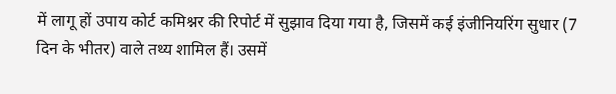में लागू हों उपाय कोर्ट कमिश्नर की रिपोर्ट में सुझाव दिया गया है, जिसमें कई इंजीनियरिंग सुधार (7 दिन के भीतर) वाले तथ्य शामिल हैं। उसमें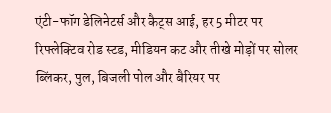एंटी-फॉग डेलिनेटर्स और कैट्स आई, हर 5 मीटर पर रिफ्लेक्टिव रोड स्टड, मीडियन कट और तीखे मोड़ों पर सोलर ब्लिंकर, पुल, बिजली पोल और बैरियर पर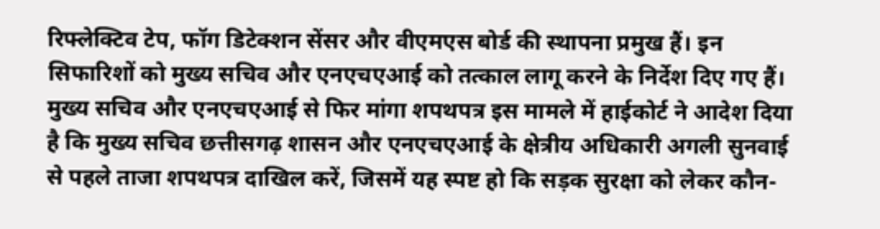रिफ्लेक्टिव टेप, फॉग डिटेक्शन सेंसर और वीएमएस बोर्ड की स्थापना प्रमुख हैं। इन सिफारिशों को मुख्य सचिव और एनएचएआई को तत्काल लागू करने के निर्देश दिए गए हैं।
मुख्य सचिव और एनएचएआई से फिर मांगा शपथपत्र इस मामले में हाईकोर्ट ने आदेश दिया है कि मुख्य सचिव छत्तीसगढ़ शासन और एनएचएआई के क्षेत्रीय अधिकारी अगली सुनवाई से पहले ताजा शपथपत्र दाखिल करें, जिसमें यह स्पष्ट हो कि सड़क सुरक्षा को लेकर कौन-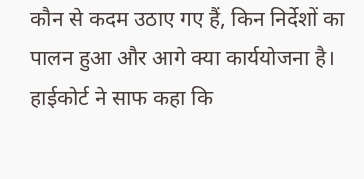कौन से कदम उठाए गए हैं, किन निर्देशों का पालन हुआ और आगे क्या कार्ययोजना है।
हाईकोर्ट ने साफ कहा कि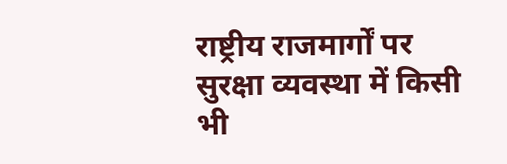राष्ट्रीय राजमार्गों पर सुरक्षा व्यवस्था में किसी भी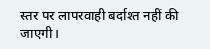स्तर पर लापरवाही बर्दाश्त नहीं की जाएगी।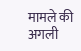मामले की अगली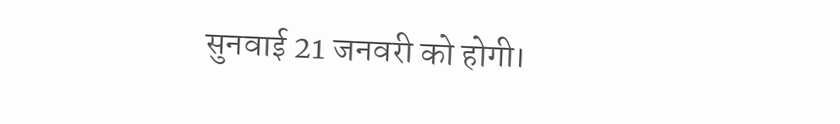सुनवाई 21 जनवरी को होगी।